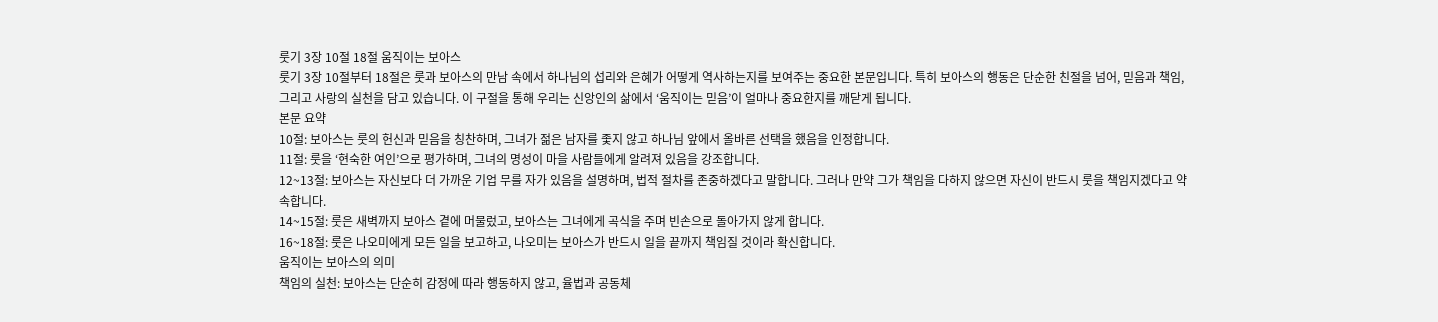룻기 3장 10절 18절 움직이는 보아스
룻기 3장 10절부터 18절은 룻과 보아스의 만남 속에서 하나님의 섭리와 은혜가 어떻게 역사하는지를 보여주는 중요한 본문입니다. 특히 보아스의 행동은 단순한 친절을 넘어, 믿음과 책임, 그리고 사랑의 실천을 담고 있습니다. 이 구절을 통해 우리는 신앙인의 삶에서 ‘움직이는 믿음’이 얼마나 중요한지를 깨닫게 됩니다.
본문 요약
10절: 보아스는 룻의 헌신과 믿음을 칭찬하며, 그녀가 젊은 남자를 좇지 않고 하나님 앞에서 올바른 선택을 했음을 인정합니다.
11절: 룻을 ‘현숙한 여인’으로 평가하며, 그녀의 명성이 마을 사람들에게 알려져 있음을 강조합니다.
12~13절: 보아스는 자신보다 더 가까운 기업 무를 자가 있음을 설명하며, 법적 절차를 존중하겠다고 말합니다. 그러나 만약 그가 책임을 다하지 않으면 자신이 반드시 룻을 책임지겠다고 약속합니다.
14~15절: 룻은 새벽까지 보아스 곁에 머물렀고, 보아스는 그녀에게 곡식을 주며 빈손으로 돌아가지 않게 합니다.
16~18절: 룻은 나오미에게 모든 일을 보고하고, 나오미는 보아스가 반드시 일을 끝까지 책임질 것이라 확신합니다.
움직이는 보아스의 의미
책임의 실천: 보아스는 단순히 감정에 따라 행동하지 않고, 율법과 공동체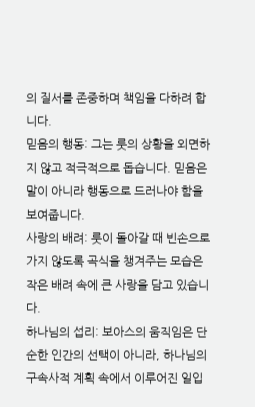의 질서를 존중하며 책임을 다하려 합니다.
믿음의 행동: 그는 룻의 상황을 외면하지 않고 적극적으로 돕습니다. 믿음은 말이 아니라 행동으로 드러나야 함을 보여줍니다.
사랑의 배려: 룻이 돌아갈 때 빈손으로 가지 않도록 곡식을 챙겨주는 모습은 작은 배려 속에 큰 사랑을 담고 있습니다.
하나님의 섭리: 보아스의 움직임은 단순한 인간의 선택이 아니라, 하나님의 구속사적 계획 속에서 이루어진 일입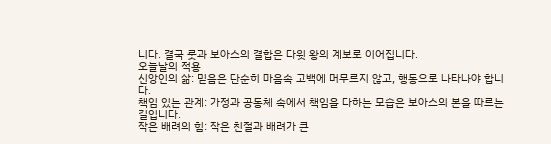니다. 결국 룻과 보아스의 결합은 다윗 왕의 계보로 이어집니다.
오늘날의 적용
신앙인의 삶: 믿음은 단순히 마음속 고백에 머무르지 않고, 행동으로 나타나야 합니다.
책임 있는 관계: 가정과 공동체 속에서 책임을 다하는 모습은 보아스의 본을 따르는 길입니다.
작은 배려의 힘: 작은 친절과 배려가 큰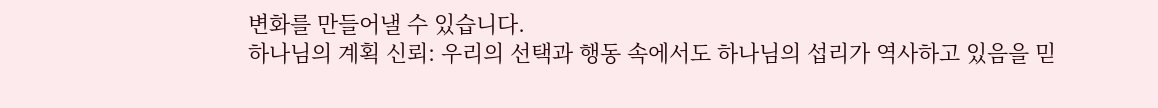변화를 만들어낼 수 있습니다.
하나님의 계획 신뢰: 우리의 선택과 행동 속에서도 하나님의 섭리가 역사하고 있음을 믿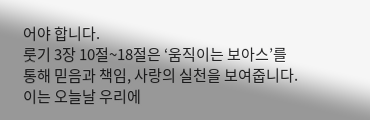어야 합니다.
룻기 3장 10절~18절은 ‘움직이는 보아스’를 통해 믿음과 책임, 사랑의 실천을 보여줍니다. 이는 오늘날 우리에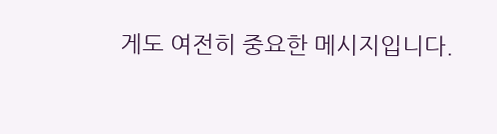게도 여전히 중요한 메시지입니다.